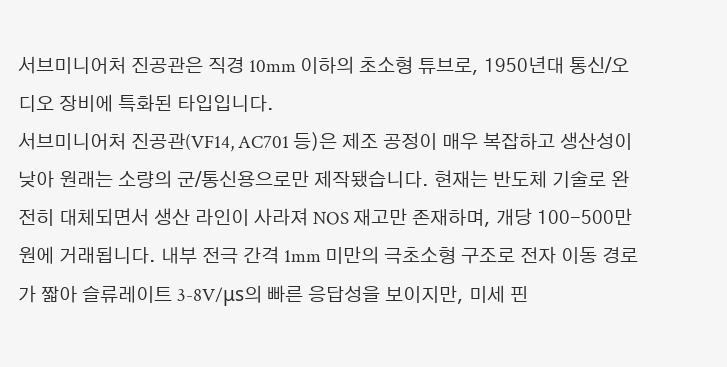서브미니어처 진공관은 직경 10mm 이하의 초소형 튜브로, 1950년대 통신/오디오 장비에 특화된 타입입니다.
서브미니어처 진공관(VF14, AC701 등)은 제조 공정이 매우 복잡하고 생산성이 낮아 원래는 소량의 군/통신용으로만 제작됐습니다. 현재는 반도체 기술로 완전히 대체되면서 생산 라인이 사라져 NOS 재고만 존재하며, 개당 100-500만 원에 거래됩니다. 내부 전극 간격 1mm 미만의 극초소형 구조로 전자 이동 경로가 짧아 슬류레이트 3-8V/μs의 빠른 응답성을 보이지만, 미세 핀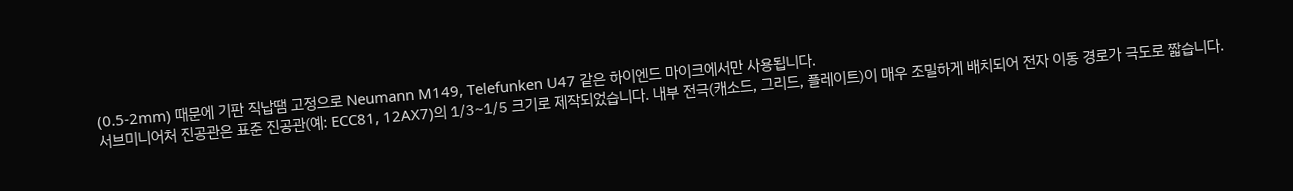(0.5-2mm) 때문에 기판 직납땜 고정으로 Neumann M149, Telefunken U47 같은 하이엔드 마이크에서만 사용됩니다.
서브미니어처 진공관은 표준 진공관(예: ECC81, 12AX7)의 1/3~1/5 크기로 제작되었습니다. 내부 전극(캐소드, 그리드, 플레이트)이 매우 조밀하게 배치되어 전자 이동 경로가 극도로 짧습니다.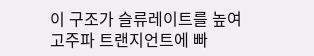이 구조가 슬류레이트를 높여 고주파 트랜지언트에 빠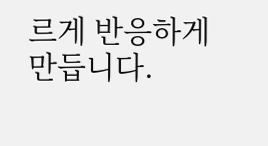르게 반응하게 만듭니다.